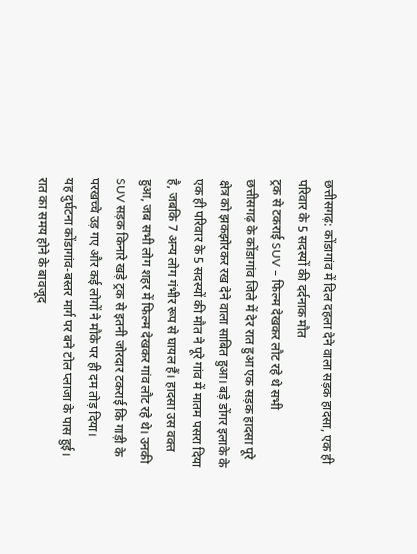छत्तीसगढ़: कोंडागांव में दिल दहला देने वाला सड़क हादसा, एक ही परिवार के 5 सदस्यों की दर्दनाक मौत
ट्रक से टकराई SUV – फिल्म देखकर लौट रहे थे सभी
छत्तीसगढ़ के कोंडागांव जिले में देर रात हुआ एक सड़क हादसा पूरे क्षेत्र को झकझोरकर रख देने वाला साबित हुआ। बड़े डोंगर इलाके के एक ही परिवार के 5 सदस्यों की मौत ने पूरे गांव में मातम पसरा दिया है, जबकि 7 अन्य लोग गंभीर रूप से घायल हैं। हादसा उस वक्त हुआ, जब सभी लोग शहर में फिल्म देखकर गांव लौट रहे थे। उनकी SUV सड़क किनारे खड़े ट्रक से इतनी जोरदार टकराई कि गाड़ी के परखच्चे उड़ गए और कई लोगों ने मौके पर ही दम तोड़ दिया।
यह दुर्घटना कोंडागांव-बस्तर मार्ग पर बने टोल प्लाजा के पास हुई। रात का समय होने के बावजूद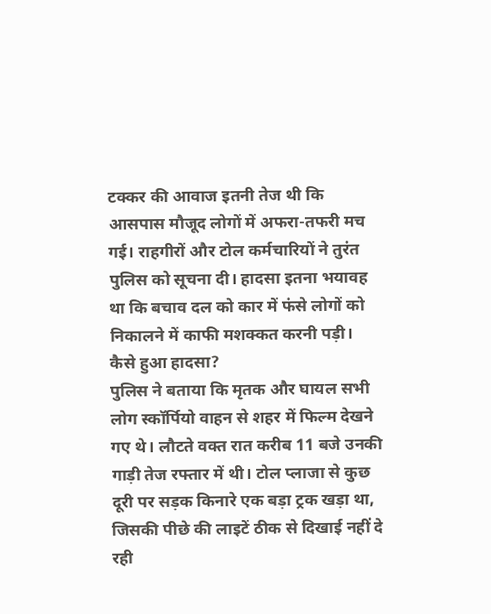टक्कर की आवाज इतनी तेज थी कि आसपास मौजूद लोगों में अफरा-तफरी मच गई। राहगीरों और टोल कर्मचारियों ने तुरंत पुलिस को सूचना दी। हादसा इतना भयावह था कि बचाव दल को कार में फंसे लोगों को निकालने में काफी मशक्कत करनी पड़ी।
कैसे हुआ हादसा?
पुलिस ने बताया कि मृतक और घायल सभी लोग स्कॉर्पियो वाहन से शहर में फिल्म देखने गए थे। लौटते वक्त रात करीब 11 बजे उनकी गाड़ी तेज रफ्तार में थी। टोल प्लाजा से कुछ दूरी पर सड़क किनारे एक बड़ा ट्रक खड़ा था, जिसकी पीछे की लाइटें ठीक से दिखाई नहीं दे रही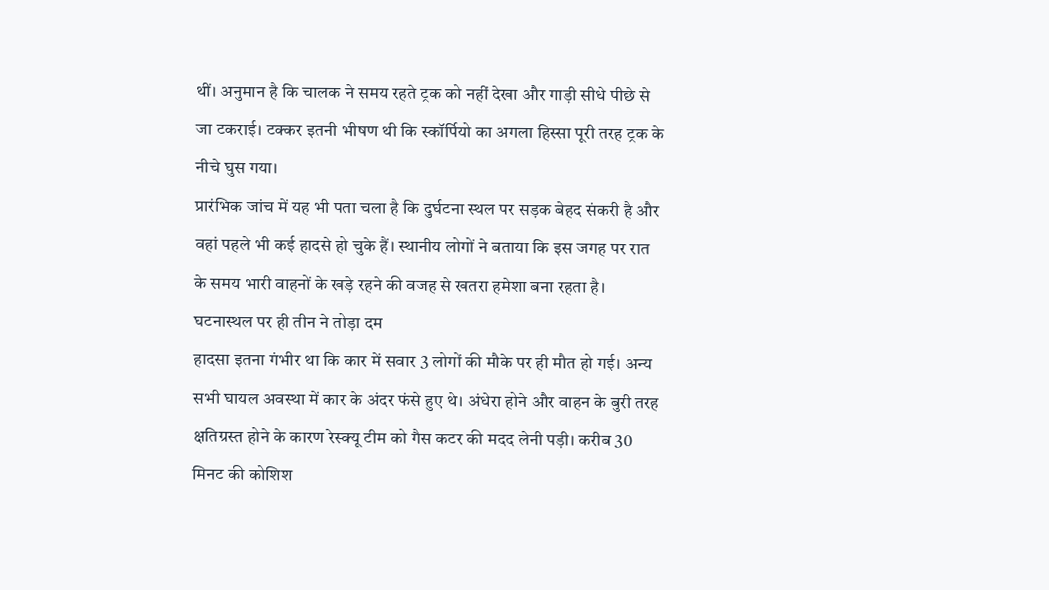थीं। अनुमान है कि चालक ने समय रहते ट्रक को नहीं देखा और गाड़ी सीधे पीछे से जा टकराई। टक्कर इतनी भीषण थी कि स्कॉर्पियो का अगला हिस्सा पूरी तरह ट्रक के नीचे घुस गया।
प्रारंभिक जांच में यह भी पता चला है कि दुर्घटना स्थल पर सड़क बेहद संकरी है और वहां पहले भी कई हादसे हो चुके हैं। स्थानीय लोगों ने बताया कि इस जगह पर रात के समय भारी वाहनों के खड़े रहने की वजह से खतरा हमेशा बना रहता है।
घटनास्थल पर ही तीन ने तोड़ा दम
हादसा इतना गंभीर था कि कार में सवार 3 लोगों की मौके पर ही मौत हो गई। अन्य सभी घायल अवस्था में कार के अंदर फंसे हुए थे। अंधेरा होने और वाहन के बुरी तरह क्षतिग्रस्त होने के कारण रेस्क्यू टीम को गैस कटर की मदद लेनी पड़ी। करीब 30 मिनट की कोशिश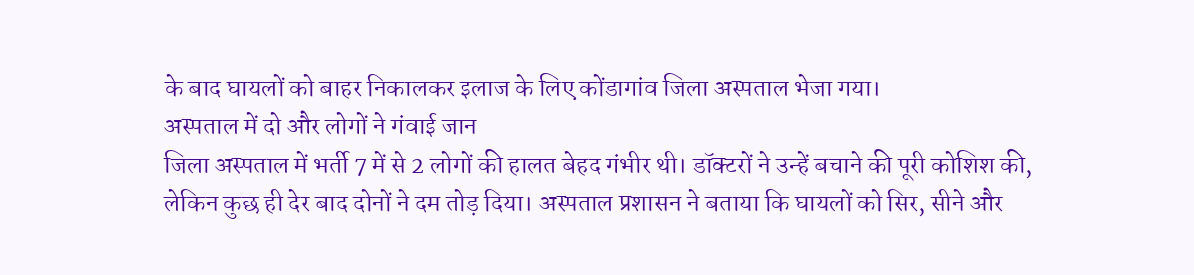के बाद घायलों को बाहर निकालकर इलाज के लिए कोंडागांव जिला अस्पताल भेजा गया।
अस्पताल में दो और लोगों ने गंवाई जान
जिला अस्पताल में भर्ती 7 में से 2 लोगों की हालत बेहद गंभीर थी। डॉक्टरों ने उन्हें बचाने की पूरी कोशिश की, लेकिन कुछ ही देर बाद दोनों ने दम तोड़ दिया। अस्पताल प्रशासन ने बताया कि घायलों को सिर, सीने और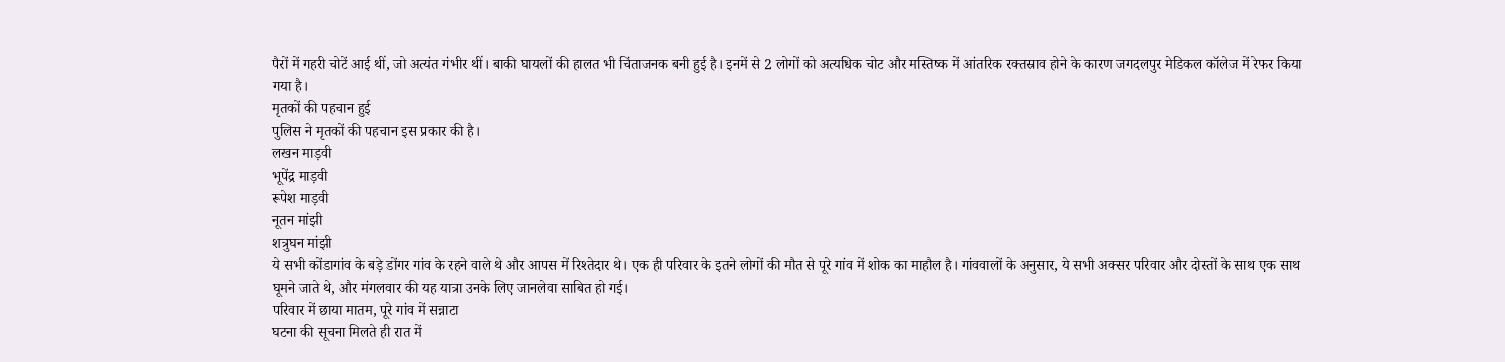पैरों में गहरी चोटें आई थीं, जो अत्यंत गंभीर थीं। बाकी घायलों की हालत भी चिंताजनक बनी हुई है। इनमें से 2 लोगों को अत्यधिक चोट और मस्तिष्क में आंतरिक रक्तस्राव होने के कारण जगदलपुर मेडिकल कॉलेज में रेफर किया गया है।
मृतकों की पहचान हुई
पुलिस ने मृतकों की पहचान इस प्रकार की है।
लखन माड़वी
भूपेंद्र माड़वी
रूपेश माड़वी
नूतन मांझी
शत्रुघन मांझी
ये सभी कोंडागांव के बड़े डोंगर गांव के रहने वाले थे और आपस में रिश्तेदार थे। एक ही परिवार के इतने लोगों की मौत से पूरे गांव में शोक का माहौल है। गांववालों के अनुसार, ये सभी अक्सर परिवार और दोस्तों के साथ एक साथ घूमने जाते थे, और मंगलवार की यह यात्रा उनके लिए जानलेवा साबित हो गई।
परिवार में छाया मातम, पूरे गांव में सन्नाटा
घटना की सूचना मिलते ही रात में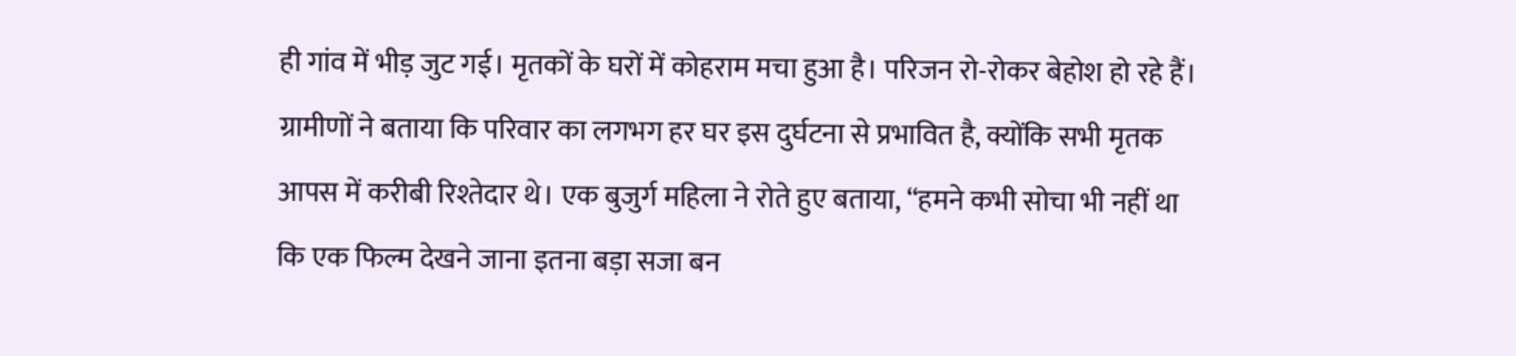ही गांव में भीड़ जुट गई। मृतकों के घरों में कोहराम मचा हुआ है। परिजन रो-रोकर बेहोश हो रहे हैं। ग्रामीणों ने बताया कि परिवार का लगभग हर घर इस दुर्घटना से प्रभावित है, क्योंकि सभी मृतक आपस में करीबी रिश्तेदार थे। एक बुजुर्ग महिला ने रोते हुए बताया, “हमने कभी सोचा भी नहीं था कि एक फिल्म देखने जाना इतना बड़ा सजा बन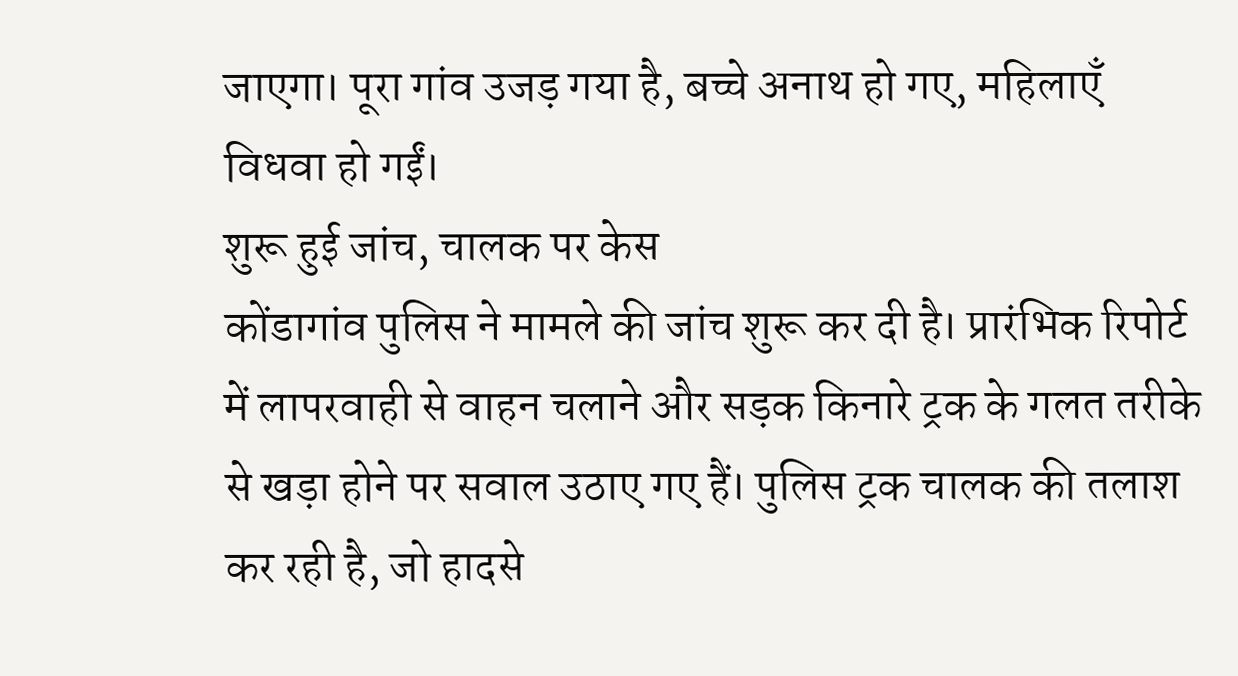जाएगा। पूरा गांव उजड़ गया है, बच्चे अनाथ हो गए, महिलाएँ विधवा हो गईं।
शुरू हुई जांच, चालक पर केस
कोंडागांव पुलिस ने मामले की जांच शुरू कर दी है। प्रारंभिक रिपोर्ट में लापरवाही से वाहन चलाने और सड़क किनारे ट्रक के गलत तरीके से खड़ा होने पर सवाल उठाए गए हैं। पुलिस ट्रक चालक की तलाश कर रही है, जो हादसे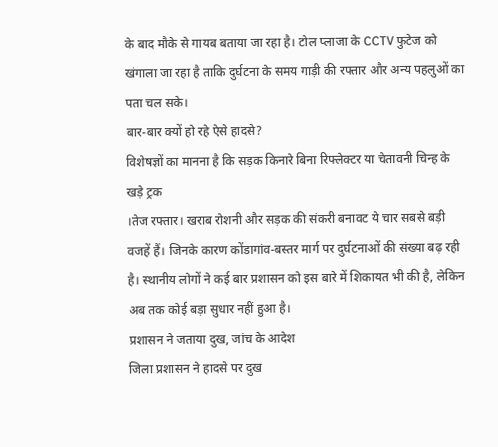के बाद मौके से गायब बताया जा रहा है। टोल प्लाजा के CCTV फुटेज को खंगाला जा रहा है ताकि दुर्घटना के समय गाड़ी की रफ्तार और अन्य पहलुओं का पता चल सके।
बार-बार क्यों हो रहे ऐसे हादसे?
विशेषज्ञों का मानना है कि सड़क किनारे बिना रिफ्लेक्टर या चेतावनी चिन्ह के खड़े ट्रक
।तेज रफ्तार। खराब रोशनी और सड़क की संकरी बनावट ये चार सबसे बड़ी वजहें हैं। जिनके कारण कोंडागांव-बस्तर मार्ग पर दुर्घटनाओं की संख्या बढ़ रही है। स्थानीय लोगों ने कई बार प्रशासन को इस बारे में शिकायत भी की है, लेकिन अब तक कोई बड़ा सुधार नहीं हुआ है।
प्रशासन ने जताया दुख, जांच के आदेश
जिला प्रशासन ने हादसे पर दुख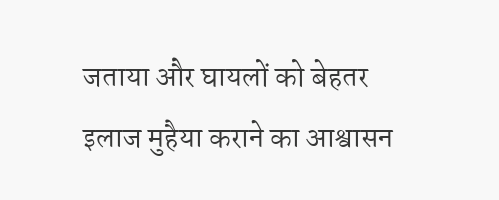जताया और घायलों को बेहतर इलाज मुहैया कराने का आश्वासन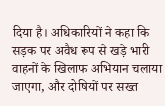दिया है। अधिकारियों ने कहा कि सड़क पर अवैध रूप से खड़े भारी वाहनों के खिलाफ अभियान चलाया जाएगा, और दोषियों पर सख्त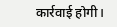कार्रवाई होगी।